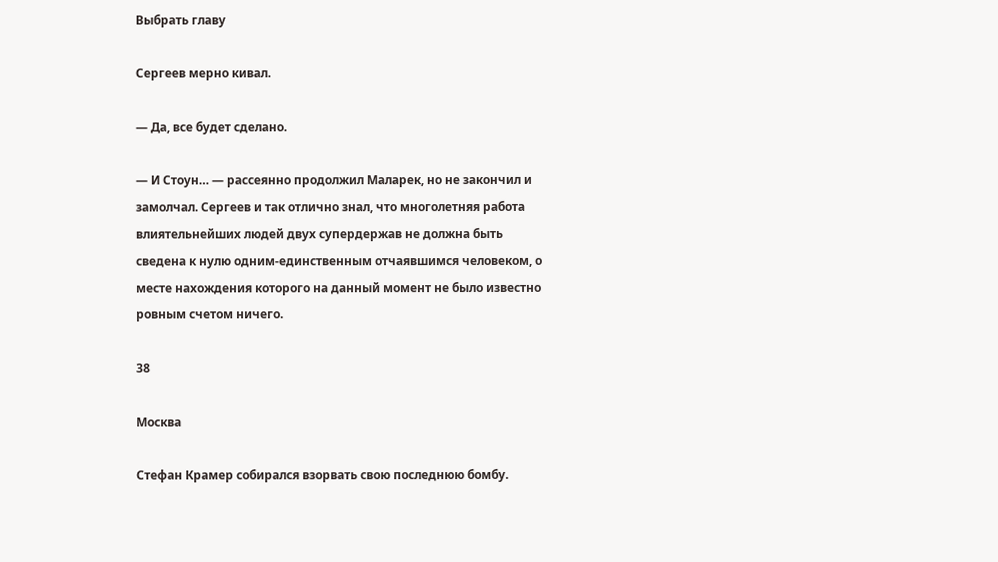Выбрать главу

Сергеев мерно кивал.

— Да, все будет сделано.

— И Стоун… — рассеянно продолжил Маларек, но не закончил и замолчал. Сергеев и так отлично знал, что многолетняя работа влиятельнейших людей двух супердержав не должна быть сведена к нулю одним-единственным отчаявшимся человеком, о месте нахождения которого на данный момент не было известно ровным счетом ничего.

38

Москва

Стефан Крамер собирался взорвать свою последнюю бомбу.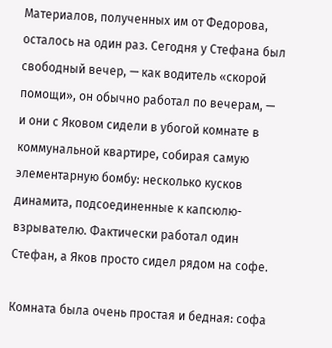Материалов, полученных им от Федорова, осталось на один раз. Сегодня у Стефана был свободный вечер, — как водитель «скорой помощи», он обычно работал по вечерам, — и они с Яковом сидели в убогой комнате в коммунальной квартире, собирая самую элементарную бомбу: несколько кусков динамита, подсоединенные к капсюлю-взрывателю. Фактически работал один Стефан, а Яков просто сидел рядом на софе.

Комната была очень простая и бедная: софа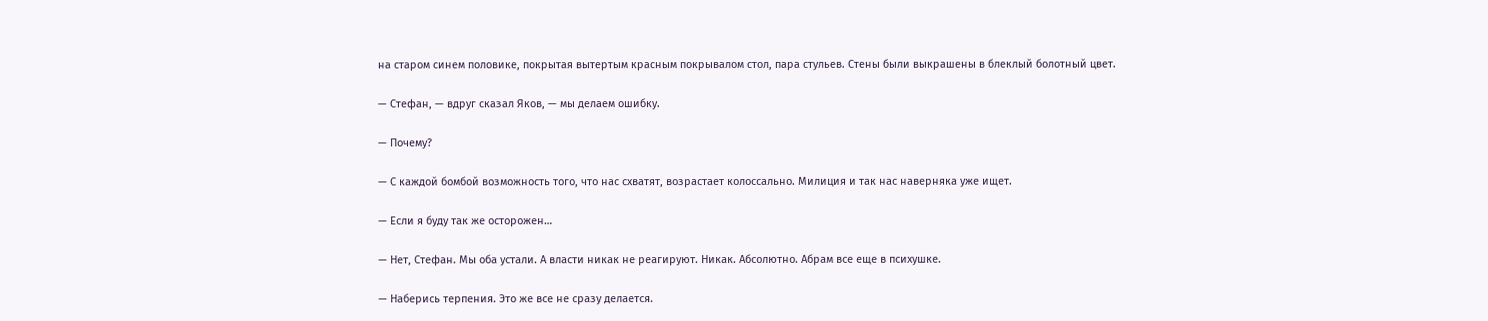на старом синем половике, покрытая вытертым красным покрывалом стол, пара стульев. Стены были выкрашены в блеклый болотный цвет.

— Стефан, — вдруг сказал Яков, — мы делаем ошибку.

— Почему?

— С каждой бомбой возможность того, что нас схватят, возрастает колоссально. Милиция и так нас наверняка уже ищет.

— Если я буду так же осторожен…

— Нет, Стефан. Мы оба устали. А власти никак не реагируют. Никак. Абсолютно. Абрам все еще в психушке.

— Наберись терпения. Это же все не сразу делается.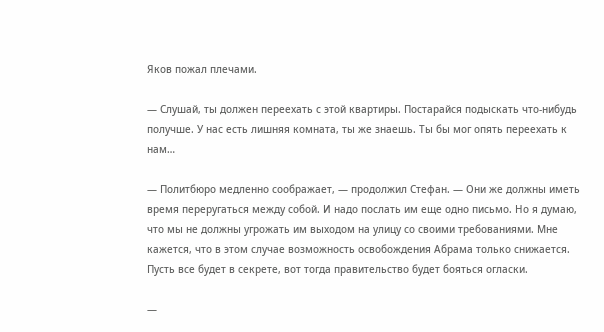Яков пожал плечами.

— Слушай, ты должен переехать с этой квартиры. Постарайся подыскать что-нибудь получше. У нас есть лишняя комната, ты же знаешь. Ты бы мог опять переехать к нам…

— Политбюро медленно соображает, — продолжил Стефан. — Они же должны иметь время переругаться между собой. И надо послать им еще одно письмо. Но я думаю, что мы не должны угрожать им выходом на улицу со своими требованиями. Мне кажется, что в этом случае возможность освобождения Абрама только снижается. Пусть все будет в секрете, вот тогда правительство будет бояться огласки.

—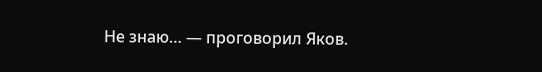Не знаю… — проговорил Яков.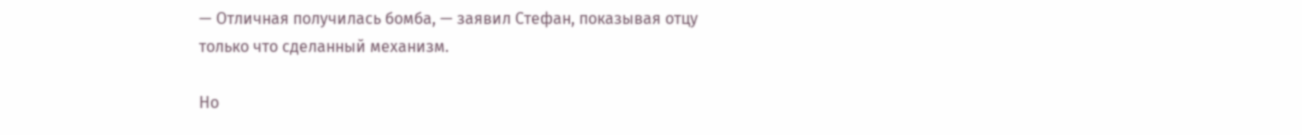— Отличная получилась бомба, — заявил Стефан, показывая отцу только что сделанный механизм.

Но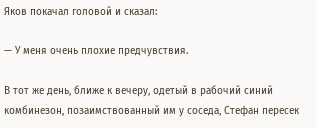Яков покачал головой и сказал:

— У меня очень плохие предчувствия.

В тот же день, ближе к вечеру, одетый в рабочий синий комбинезон, позаимствованный им у соседа, Стефан пересек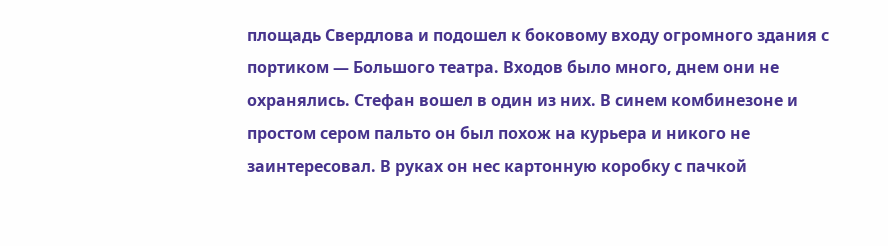площадь Свердлова и подошел к боковому входу огромного здания с портиком — Большого театра. Входов было много, днем они не охранялись. Стефан вошел в один из них. В синем комбинезоне и простом сером пальто он был похож на курьера и никого не заинтересовал. В руках он нес картонную коробку с пачкой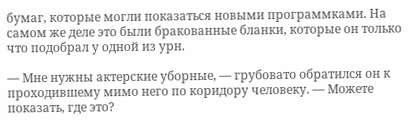бумаг, которые могли показаться новыми программками. На самом же деле это были бракованные бланки, которые он только что подобрал у одной из урн.

— Мне нужны актерские уборные, — грубовато обратился он к проходившему мимо него по коридору человеку. — Можете показать, где это?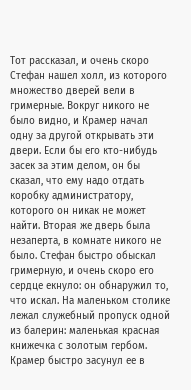Тот рассказал, и очень скоро Стефан нашел холл, из которого множество дверей вели в гримерные. Вокруг никого не было видно, и Крамер начал одну за другой открывать эти двери. Если бы его кто-нибудь засек за этим делом, он бы сказал, что ему надо отдать коробку администратору, которого он никак не может найти. Вторая же дверь была незаперта, в комнате никого не было. Стефан быстро обыскал гримерную, и очень скоро его сердце екнуло: он обнаружил то, что искал. На маленьком столике лежал служебный пропуск одной из балерин: маленькая красная книжечка с золотым гербом. Крамер быстро засунул ее в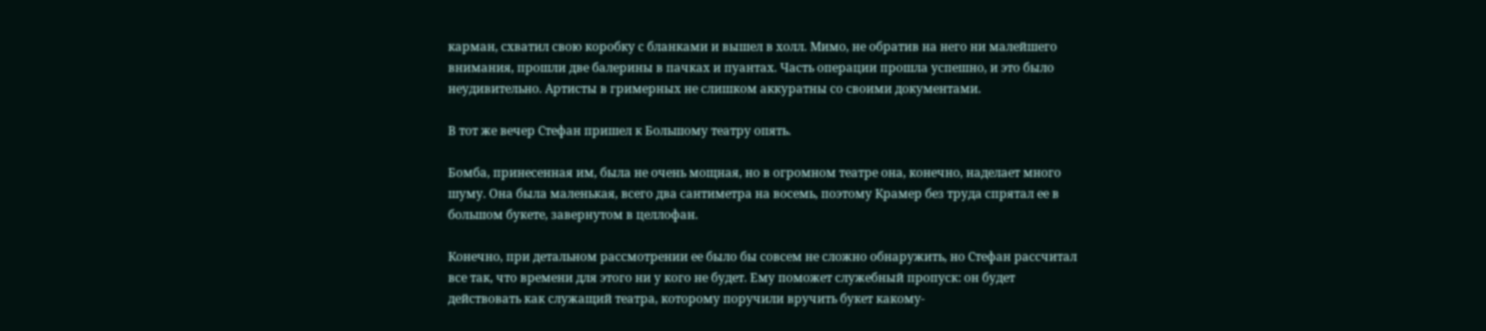карман, схватил свою коробку с бланками и вышел в холл. Мимо, не обратив на него ни малейшего внимания, прошли две балерины в пачках и пуантах. Часть операции прошла успешно, и это было неудивительно. Артисты в гримерных не слишком аккуратны со своими документами.

В тот же вечер Стефан пришел к Большому театру опять.

Бомба, принесенная им, была не очень мощная, но в огромном театре она, конечно, наделает много шуму. Она была маленькая, всего два сантиметра на восемь, поэтому Крамер без труда спрятал ее в большом букете, завернутом в целлофан.

Конечно, при детальном рассмотрении ее было бы совсем не сложно обнаружить, но Стефан рассчитал все так, что времени для этого ни у кого не будет. Ему поможет служебный пропуск: он будет действовать как служащий театра, которому поручили вручить букет какому-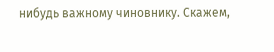нибудь важному чиновнику. Скажем,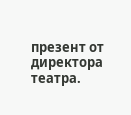презент от директора театра.